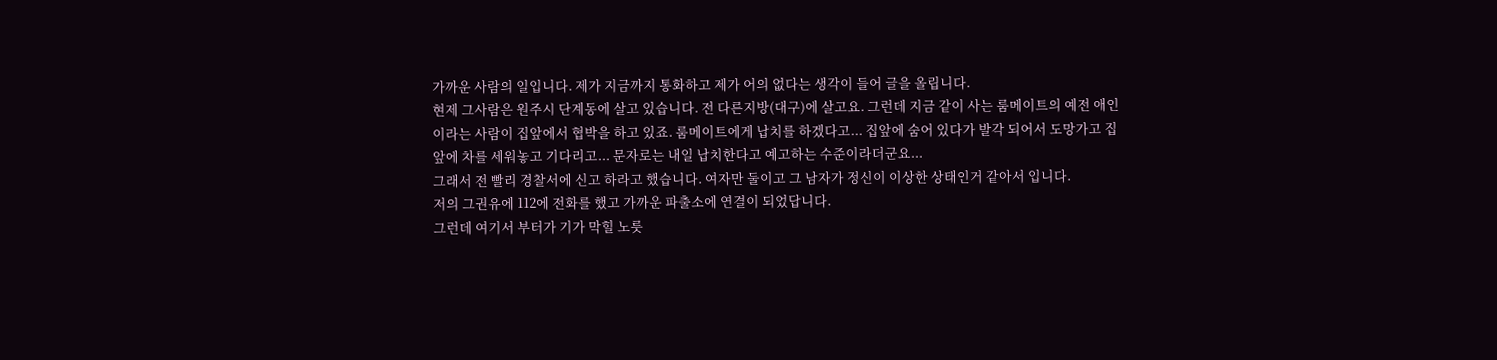가까운 사람의 일입니다. 제가 지금까지 통화하고 제가 어의 없다는 생각이 들어 글을 올립니다.
현제 그사람은 원주시 단계동에 살고 있습니다. 전 다른지방(대구)에 살고요. 그런데 지금 같이 사는 룸메이트의 예전 애인이라는 사람이 집앞에서 협박을 하고 있죠. 룸메이트에게 납치를 하겠다고... 집앞에 숨어 있다가 발각 되어서 도망가고 집앞에 차를 세워놓고 기다리고... 문자로는 내일 납치한다고 예고하는 수준이라더군요...
그래서 전 빨리 경찰서에 신고 하라고 했습니다. 여자만 둘이고 그 남자가 정신이 이상한 상태인거 같아서 입니다.
저의 그권유에 112에 전화를 했고 가까운 파출소에 연결이 되었답니다.
그런데 여기서 부터가 기가 막힐 노릇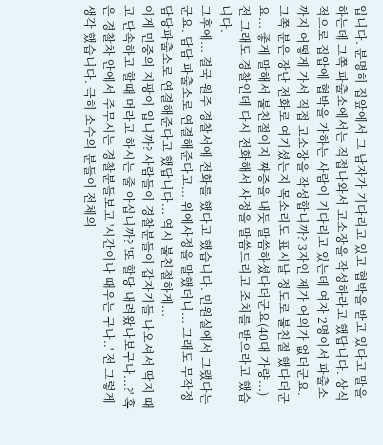입니다. 분명히 집앞에서 그 남자가 기다리고 있고 협박을 받고 있다고 말을 하는데 그쪽 파출소에서는 직접나와서 고소장을 작성하라고 했답니다. 상식적으로 집압에 협박을 가하는 사람이 기다리고 있는데 여자 2명이서 파출소 까지 어떻게 가서 직접 고소장을 작성합니까? 3자인 제가 어의가 없더군요.
그쪽 분은 장난 전화로 여기셨는지 목소리도 표시날 정도로 불친절 했다더군요... 좋게 말해서 불친절이지 짜증을 내듯 말씀하셨다더군요(40대 가량...) 전 그래도 경찰인데 다시 전화해서 사정을 말씀드리고 조치를 받으라고 했습니다.
그후에... 결국 원주 경찰서에 전화를 했다고 했습니다. 민원실에서 그랬다는군요. 담담 파출소로 연결해준다고... 위에사정을 말했더니... 그래도 무작정 담당파출소로 연결해준다고 했답니다... 역시 불친절하게...
이게 민중의 지팡이 입니까? 사람들이 경찰분들이 갑자기들 나오셔서 딱지 때고 단속하고 할때 머라고 하시는 줄 아십니까? '또 할당 내려왔나보구나...?' 혹은 경찰차 안에서 주무시는 경찰분들보고 '시간이나 때우는 구나..' 전 그렇게 생각 했습니다. 극히 소수의 분들이 전체의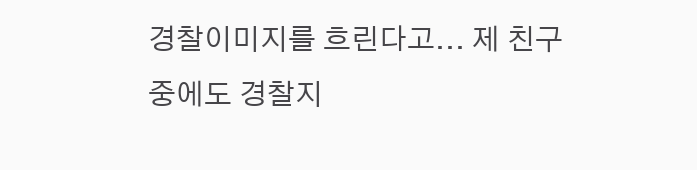경찰이미지를 흐린다고... 제 친구중에도 경찰지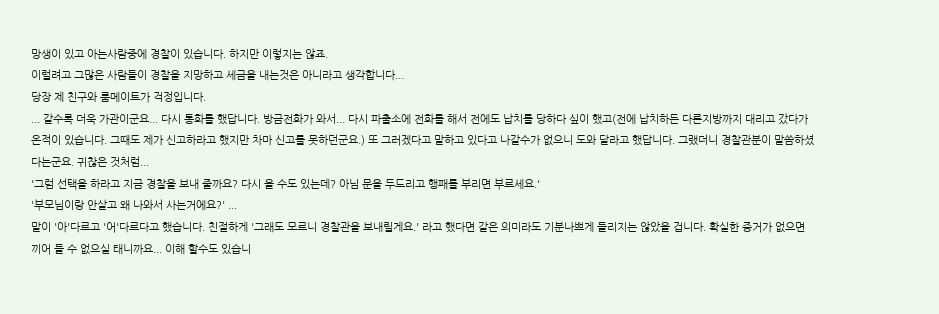망생이 있고 아는사람중에 경찰이 있습니다. 하지만 이렇지는 않죠.
이럴려고 그많은 사람들이 경찰을 지망하고 세금을 내는것은 아니라고 생각합니다...
당장 제 친구와 룸메이트가 걱정입니다.
... 갈수록 더욱 가관이군요... 다시 통화를 했답니다. 방금전화가 와서... 다시 파출소에 전화를 해서 전에도 납치를 당하다 싶이 했고(전에 납치하든 다른지방까지 대리고 갔다가 온적이 있습니다. 그때도 제가 신고하라고 했지만 차마 신고를 못하던군요.) 또 그러겠다고 말하고 있다고 나갈수가 없으니 도와 달라고 했답니다. 그랬더니 경찰관분이 말씀하셨다는군요. 귀찮은 것처럼...
'그럼 선택을 하라고 지금 경찰을 보내 줄까요? 다시 올 수도 있는데? 아님 문을 두드리고 행패를 부리면 부르세요.'
'부모님이랑 안살고 왜 나와서 사는거에요?' ...
말이 '아'다르고 '어'다르다고 했습니다. 친절하게 '그래도 모르니 경찰관을 보내릴게요.' 라고 했다면 같은 의미라도 기분나쁘게 들리지는 않았을 겁니다. 확실한 증거가 없으면 끼어 들 수 없으실 태니까요... 이해 할수도 있습니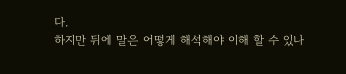다.
하지만 뒤에 말은 어떻게 해석해야 이해 할 수 있나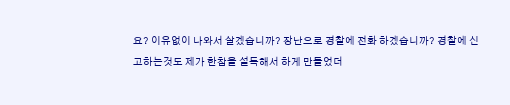요? 이유없이 나와서 살겠습니까? 장난으로 경찰에 전화 하겠습니까? 경찰에 신고하는것도 제가 한참을 설득해서 하게 만들었더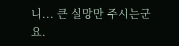니... 큰 실망만 주시는군요.